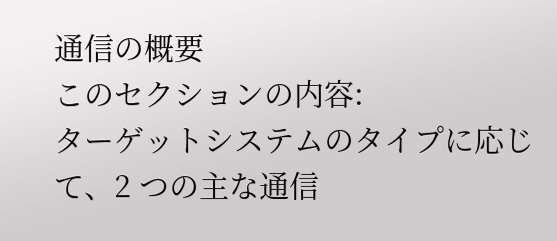通信の概要
このセクションの内容:
ターゲットシステムのタイプに応じて、2 つの主な通信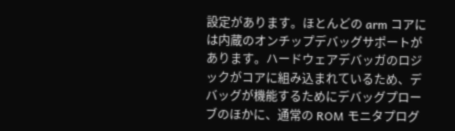設定があります。ほとんどの arm コアには内蔵のオンチップデバッグサポートがあります。ハードウェアデバッガのロジックがコアに組み込まれているため、デバッグが機能するためにデバッグプローブのほかに、通常の ROM モニタプログ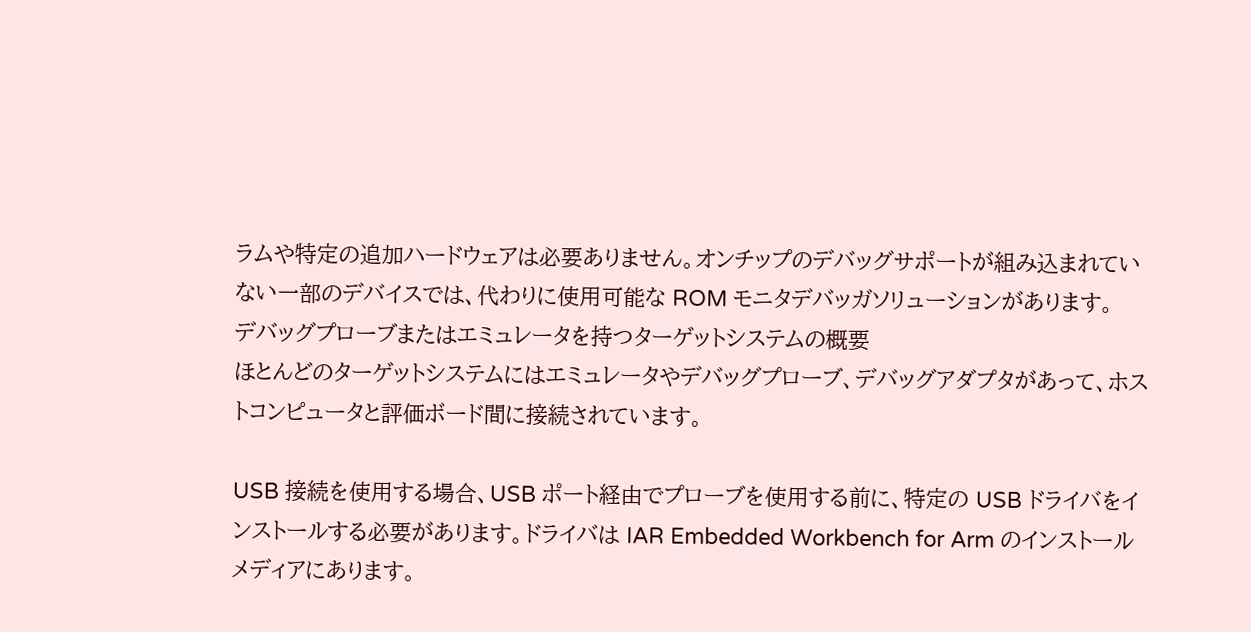ラムや特定の追加ハードウェアは必要ありません。オンチップのデバッグサポートが組み込まれていない一部のデバイスでは、代わりに使用可能な ROM モニタデバッガソリューションがあります。
デバッグプローブまたはエミュレータを持つターゲットシステムの概要
ほとんどのターゲットシステムにはエミュレータやデバッグプローブ、デバッグアダプタがあって、ホストコンピュータと評価ボード間に接続されています。

USB 接続を使用する場合、USB ポート経由でプローブを使用する前に、特定の USB ドライバをインストールする必要があります。ドライバは IAR Embedded Workbench for Arm のインストールメディアにあります。